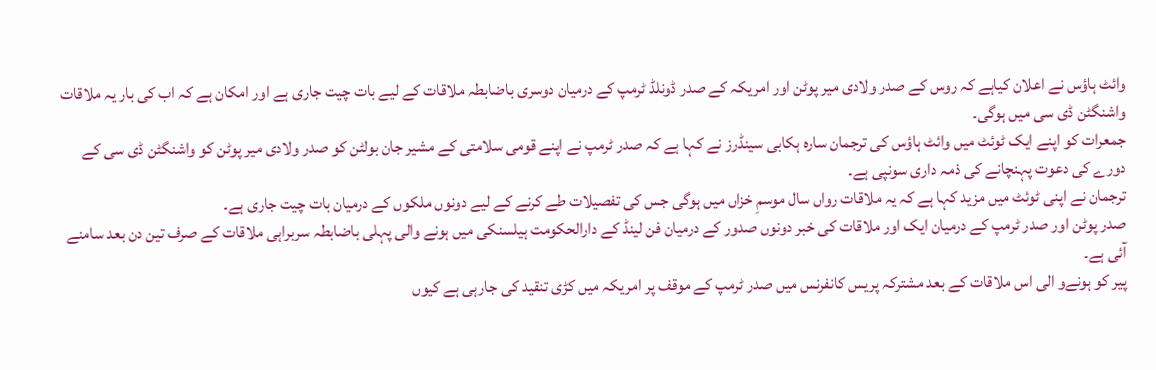وائٹ ہاؤس نے اعلان کیاہے کہ روس کے صدر ولادی میر پوٹن اور امریکہ کے صدر ڈونلڈ ٹرمپ کے درمیان دوسری باضابطہ ملاقات کے لیے بات چیت جاری ہے اور امکان ہے کہ اب کی بار یہ ملاقات واشنگٹن ڈی سی میں ہوگی۔
جمعرات کو اپنے ایک ٹوئٹ میں وائٹ ہاؤس کی ترجمان سارہ ہکابی سینڈرز نے کہا ہے کہ صدر ٹرمپ نے اپنے قومی سلامتی کے مشیر جان بولٹن کو صدر ولادی میر پوٹن کو واشنگٹن ڈی سی کے دورے کی دعوت پہنچانے کی ذمہ داری سونپی ہے۔
ترجمان نے اپنی ٹوئٹ میں مزید کہا ہے کہ یہ ملاقات رواں سال موسمِ خزاں میں ہوگی جس کی تفصیلات طے کرنے کے لیے دونوں ملکوں کے درمیان بات چیت جاری ہے۔
صدر پوٹن اور صدر ٹرمپ کے درمیان ایک اور ملاقات کی خبر دونوں صدور کے درمیان فن لینڈ کے دارالحکومت ہیلسنکی میں ہونے والی پہلی باضابطہ سربراہی ملاقات کے صرف تین دن بعد سامنے آئی ہے۔
پیر کو ہونےو الی اس ملاقات کے بعد مشترکہ پریس کانفرنس میں صدر ٹرمپ کے موقف پر امریکہ میں کڑی تنقید کی جارہی ہے کیوں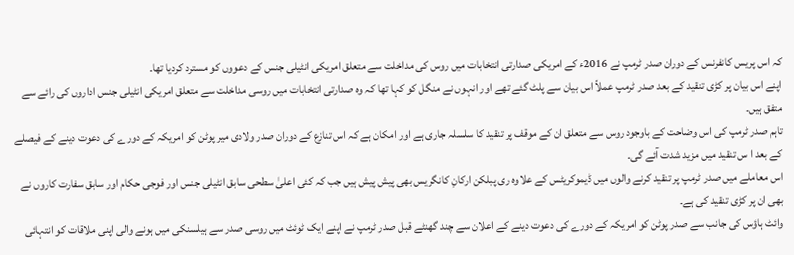کہ اس پریس کانفرنس کے دوران صدر ٹرمپ نے 2016ء کے امریکی صدارتی انتخابات میں روس کی مداخلت سے متعلق امریکی انٹیلی جنس کے دعووں کو مسترد کردیا تھا۔
اپنے اس بیان پر کڑی تنقید کے بعد صدر ٹرمپ عملاً اس بیان سے پلٹ گئے تھے اور انہوں نے منگل کو کہا تھا کہ وہ صدارتی انتخابات میں روسی مداخلت سے متعلق امریکی انٹیلی جنس اداروں کی رائے سے متفق ہیں۔
تاہم صدر ٹرمپ کی اس وضاحت کے باوجود روس سے متعلق ان کے موقف پر تنقید کا سلسلہ جاری ہے اور امکان ہے کہ اس تنازع کے دوران صدر ولادی میر پوٹن کو امریکہ کے دورے کی دعوت دینے کے فیصلے کے بعد ا س تنقید میں مزید شدت آئے گی۔
اس معاملے میں صدر ٹرمپ پر تنقید کرنے والوں میں ڈیموکریٹس کے علاوہ ری پبلکن ارکانِ کانگریس بھی پیش پیش ہیں جب کہ کئی اعلیٰ سطحی سابق انٹیلی جنس اور فوجی حکام اور سابق سفارت کاروں نے بھی ان پر کڑی تنقید کی ہے۔
وائٹ ہاؤس کی جانب سے صدر پوٹن کو امریکہ کے دورے کی دعوت دینے کے اعلان سے چند گھنٹے قبل صدر ٹرمپ نے اپنے ایک ٹوئٹ میں روسی صدر سے ہیلسنکی میں ہونے والی اپنی ملاقات کو انتہائی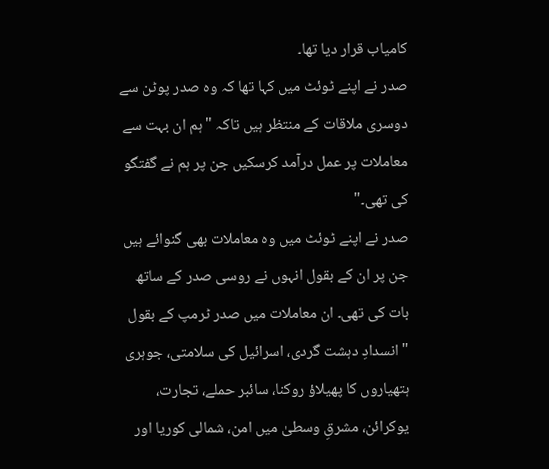کامیاب قرار دیا تھا۔
صدر نے اپنے ٹوئٹ میں کہا تھا کہ وہ صدر پوٹن سے دوسری ملاقات کے منتظر ہیں تاکہ "ہم ان بہت سے معاملات پر عمل درآمد کرسکیں جن پر ہم نے گفتگو کی تھی۔"
صدر نے اپنے ٹوئٹ میں وہ معاملات بھی گنوائے ہیں جن پر ان کے بقول انہوں نے روسی صدر کے ساتھ بات کی تھی۔ ان معاملات میں صدر ٹرمپ کے بقول "انسدادِ دہشت گردی، اسرائیل کی سلامتی، جوہری ہتھیاروں کا پھیلاؤ روکنا، سائبر حملے، تجارت، یوکرائن، مشرقِ وسطیٰ میں امن، شمالی کوریا اور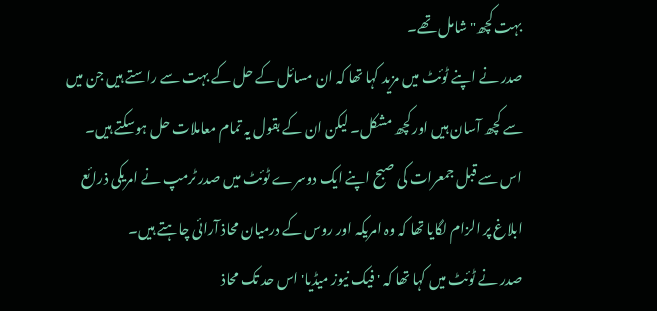بہت کچھ" شامل تھے۔
صدر نے اپنے ٹوئٹ میں مزید کہا تھا کہ ان مسائل کے حل کے بہت سے راستے ہیں جن میں سے کچھ آسان ہیں اور کچھ مشکل۔ لیکن ان کے بقول یہ تمام معاملات حل ہوسکتے ہیں۔
اس سے قبل جمعرات کی صبح اپنے ایک دوسرے ٹوئٹ میں صدر ٹرمپ نے امریکی ذرائع ابلاغ پر الزام لگایا تھا کہ وہ امریکہ اور روس کے درمیان محاذ آرائی چاہتے ہیں۔
صدر نے ٹوئٹ میں کہا تھا کہ 'فیک نیوز میڈیا' اس حد تک محاذ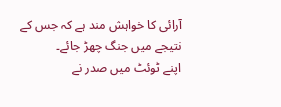آرائی کا خواہش مند ہے کہ جس کے نتیجے میں جنگ چھڑ جائے۔
اپنے ٹوئٹ میں صدر نے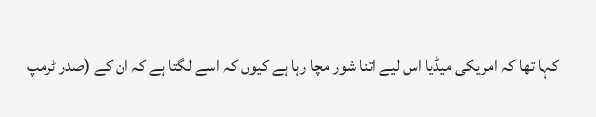کہا تھا کہ امریکی میڈیا اس لیے اتنا شور مچا رہا ہے کیوں کہ اسے لگتا ہے کہ ان کے (صدر ٹرمپ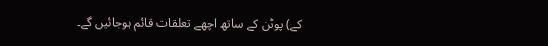کے) پوٹن کے ساتھ اچھے تعلقات قائم ہوجائیں گے۔